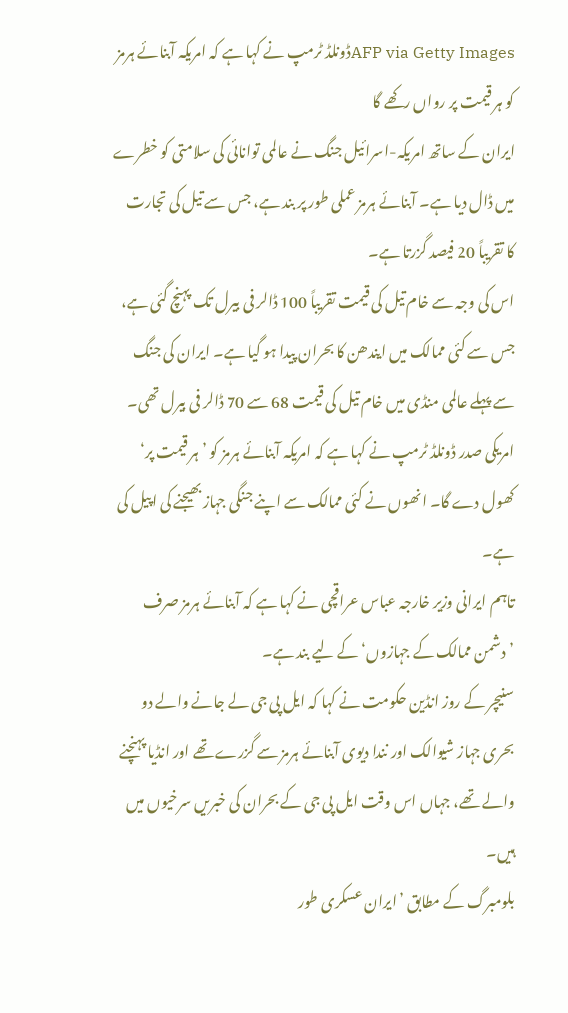AFP via Getty Imagesڈونلڈ ٹرمپ نے کہا ہے کہ امریکہ آبنائے ہرمز کو ہر قیمت پر رواں رکھے گا
ایران کے ساتھ امریکہ-اسرائیل جنگ نے عالمی توانائی کی سلامتی کو خطرے میں ڈال دیا ہے۔ آبنائے ہرمز عملی طور پر بند ہے، جس سے تیل کی تجارت کا تقریباً 20 فیصد گزرتا ہے۔
اس کی وجہ سے خام تیل کی قیمت تقریباً 100 ڈالر فی بیرل تک پہنچ گئی ہے، جس سے کئی ممالک میں ایندھن کا بحران پیدا ہو گیا ہے۔ ایران کی جنگ سے پہلے عالمی منڈی میں خام تیل کی قیمت 68 سے 70 ڈالر فی بیرل تھی۔
امریکی صدر ڈونلڈ ٹرمپ نے کہا ہے کہ امریکہ آبنائے ہرمز کو ’ہر قیمت پر‘ کھول دے گا۔ انھوں نے کئی ممالک سے اپنے جنگی جہاز بھیجنے کی اپیل کی ہے۔
تاہم ایرانی وزیر خارجہ عباس عراقچی نے کہا ہے کہ آبنائے ہرمز صرف ’دشمن ممالک کے جہازوں‘ کے لیے بند ہے۔
سنیچر کے روز انڈین حکومت نے کہا کہ ایل پی جی لے جانے والے دو بحری جہاز شیوالک اور نندا دیوی آبنائے ہرمز سے گزرے تھے اور انڈیا پہنچنے والے تھے، جہاں اس وقت ایل پی جی کے بحران کی خبریں سرخیوں میں ہیں۔
بلومبرگ کے مطابق ’ایران عسکری طور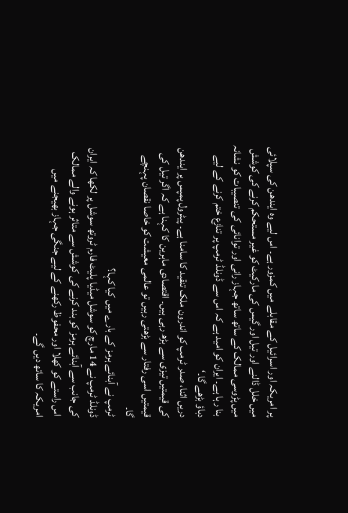پر امریکہ اور اسرائیل کے مقابلے میں کمزور ہے۔ اس لیے وہ ایندھن کی سپلائی میں خلل ڈالنے اور تیل اور گیس کی مارکیٹ کو غیر مستحکم کرنے کی کوشش میں پڑوسی ممالک کے ساتھ ساتھ جہاز رانی اور توانائی کی تنصیبات کو نشانہ بنا رہا ہے۔ ایران کو امید ہے کہ اس سے ڈونلڈ ٹرمپ پر تنازع ختم کرنے کے لیے دباؤ بڑھے گا۔‘
دریں اثنا، صدر ٹرمپ کو اندرون ملک تنقید کا سامنا ہے۔ پیٹرول پمپس پر ایندھن کی قیمتیں تیزی سے بڑھ رہی ہیں۔ اقتصادی ماہرین کا کہنا ہے کہ اگر تیل کی قیمتیں اسی رفتار سے بڑھتی رہیں تو عالمی معیشت کو خاصا نقصان پہنچے گا۔
ٹرمپ نے آبنائے ہرمز کے بارے میں کیا کہا؟
ڈونلڈ ٹرمپ نے 14 مارچ کو سوشل میڈیا پلیٹ فارم ٹروتھ سوشل پر لکھا کہ ایران کی جانب سے آبنائے ہرمز کو بند کرنے کی کوشش سے متاثر ہونے والے ممالک اس راستے کو کھلا اور محفوظ رکھنے کے لیے جنگی جہاز بھیجنے میں امریکہ کا ساتھ دیں گے۔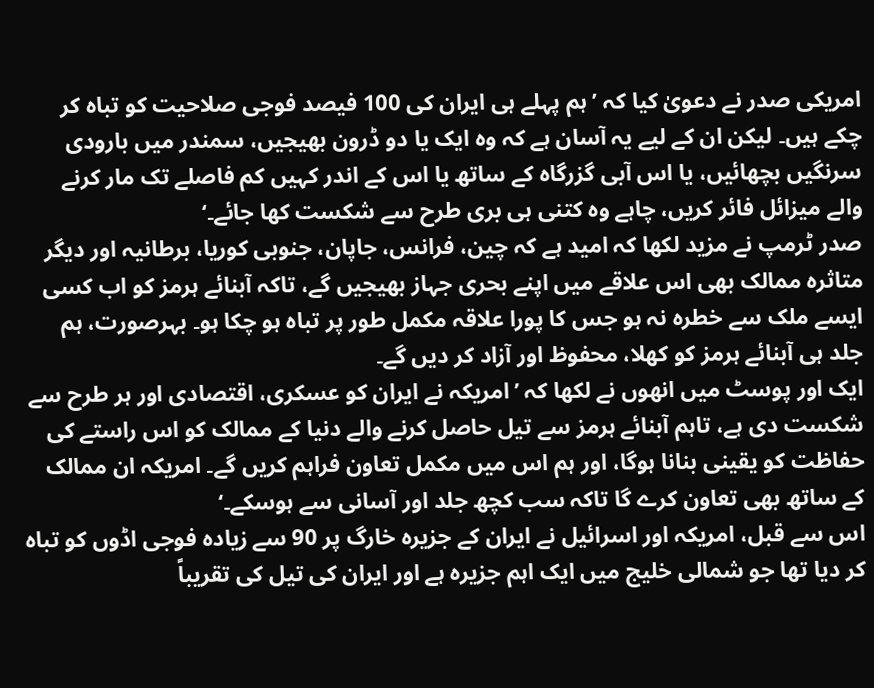امریکی صدر نے دعویٰ کیا کہ ’ہم پہلے ہی ایران کی 100 فیصد فوجی صلاحیت کو تباہ کر چکے ہیں۔ لیکن ان کے لیے یہ آسان ہے کہ وہ ایک یا دو ڈرون بھیجیں، سمندر میں بارودی سرنگیں بچھائیں، یا اس آبی گزرگاہ کے ساتھ یا اس کے اندر کہیں کم فاصلے تک مار کرنے والے میزائل فائر کریں، چاہے وہ کتنی ہی بری طرح سے شکست کھا جائے۔‘
صدر ٹرمپ نے مزید لکھا کہ امید ہے کہ چین، فرانس، جاپان، جنوبی کوریا، برطانیہ اور دیگر متاثرہ ممالک بھی اس علاقے میں اپنے بحری جہاز بھیجیں گے، تاکہ آبنائے ہرمز کو اب کسی ایسے ملک سے خطرہ نہ ہو جس کا پورا علاقہ مکمل طور پر تباہ ہو چکا ہو۔ بہرصورت، ہم جلد ہی آبنائے ہرمز کو کھلا، محفوظ اور آزاد کر دیں گے۔
ایک اور پوسٹ میں انھوں نے لکھا کہ ’امریکہ نے ایران کو عسکری، اقتصادی اور ہر طرح سے شکست دی ہے، تاہم آبنائے ہرمز سے تیل حاصل کرنے والے دنیا کے ممالک کو اس راستے کی حفاظت کو یقینی بنانا ہوگا، اور ہم اس میں مکمل تعاون فراہم کریں گے۔ امریکہ ان ممالک کے ساتھ بھی تعاون کرے گا تاکہ سب کچھ جلد اور آسانی سے ہوسکے۔‘
اس سے قبل، امریکہ اور اسرائیل نے ایران کے جزیرہ خارگ پر 90 سے زیادہ فوجی اڈوں کو تباہ کر دیا تھا جو شمالی خلیج میں ایک اہم جزیرہ ہے اور ایران کی تیل کی تقریباً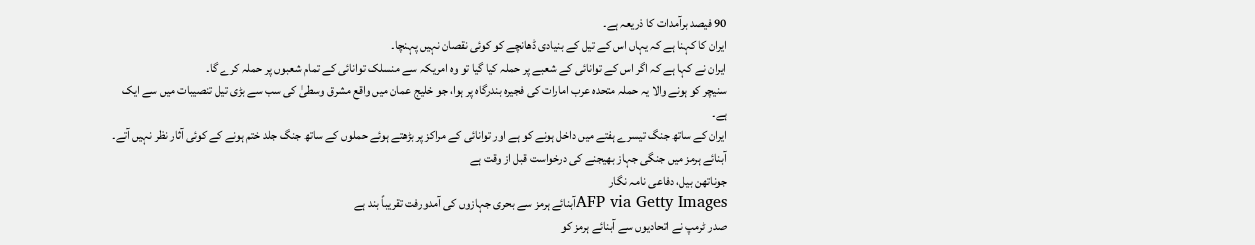90 فیصد برآمدات کا ذریعہ ہے۔
ایران کا کہنا ہے کہ یہاں اس کے تیل کے بنیادی ڈھانچے کو کوئی نقصان نہیں پہنچا۔
ایران نے کہا ہے کہ اگر اس کے توانائی کے شعبے پر حملہ کیا گیا تو وہ امریکہ سے منسلک توانائی کے تمام شعبوں پر حملہ کرے گا۔
سنیچر کو ہونے والا یہ حملہ متحدہ عرب امارات کی فجیرہ بندرگاہ پر ہوا، جو خلیج عمان میں واقع مشرق وسطیٰ کی سب سے بڑی تیل تنصیبات میں سے ایک ہے۔
ایران کے ساتھ جنگ تیسرے ہفتے میں داخل ہونے کو ہے اور توانائی کے مراکز پر بڑھتے ہوئے حملوں کے ساتھ جنگ جلد ختم ہونے کے کوئی آثار نظر نہیں آتے۔
آبنائے ہرمز میں جنگی جہاز بھیجنے کی درخواست قبل از وقت ہے
جوناتھن بیل، دفاعی نامہ نگار
AFP via Getty Imagesآبنائے ہرمز سے بحری جہازوں کی آمدورفت تقریباً بند ہے
صدر ٹرمپ نے اتحادیوں سے آبنائے ہرمز کو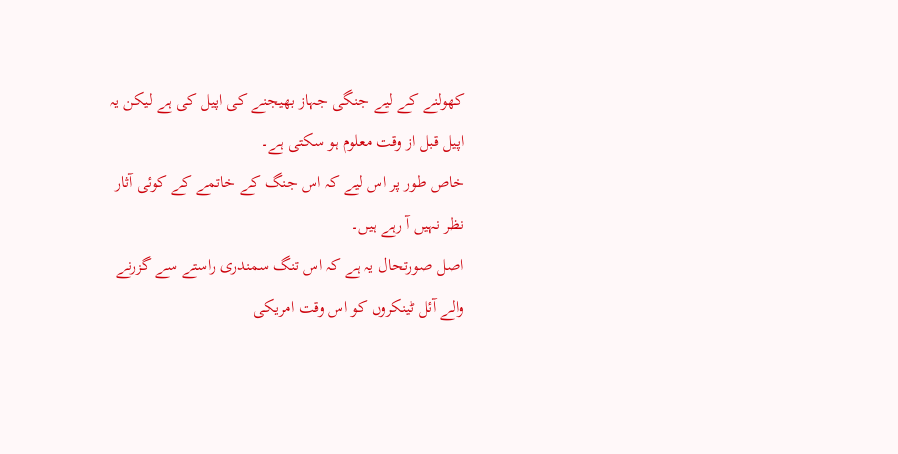کھولنے کے لیے جنگی جہاز بھیجنے کی اپیل کی ہے لیکن یہ اپیل قبل از وقت معلوم ہو سکتی ہے۔
خاص طور پر اس لیے کہ اس جنگ کے خاتمے کے کوئی آثار نظر نہیں آ رہے ہیں۔
اصل صورتحال یہ ہے کہ اس تنگ سمندری راستے سے گزرنے والے آئل ٹینکروں کو اس وقت امریکی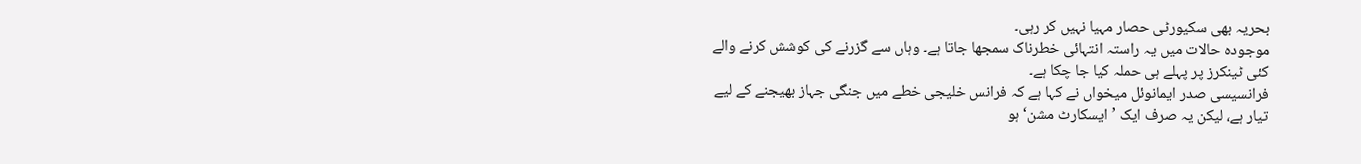بحریہ بھی سکیورٹی حصار مہیا نہیں کر رہی۔
موجودہ حالات میں یہ راستہ انتہائی خطرناک سمجھا جاتا ہے۔ وہاں سے گزرنے کی کوشش کرنے والے کئی ٹینکرز پر پہلے ہی حملہ کیا جا چکا ہے۔
فرانسیسی صدر ایمانوئل میخواں نے کہا ہے کہ فرانس خلیجی خطے میں جنگی جہاز بھیجنے کے لیے تیار ہے، لیکن یہ صرف ایک ’ایسکارٹ مشن‘ ہو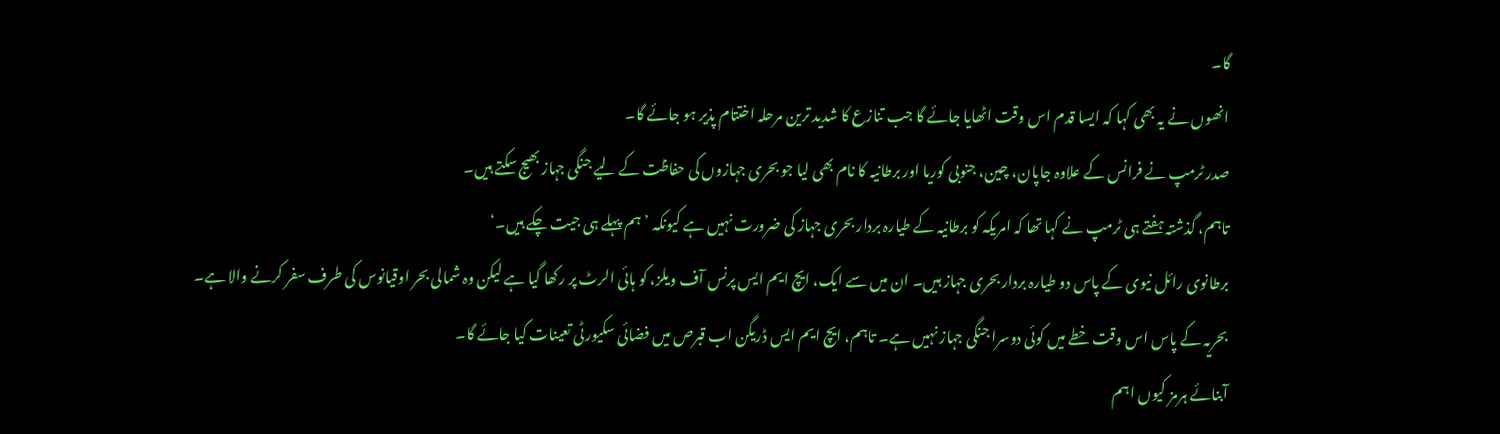گا۔
انھوں نے یہ بھی کہا کہ ایسا قدم اس وقت اٹھایا جائے گا جب تنازع کا شدید ترین مرحلہ اختتام پذیر ہو جائے گا۔
صدر ٹرمپ نے فرانس کے علاوہ جاپان، چین، جنوبی کوریا اور برطانیہ کا نام بھی لیا جو بحری جہازوں کی حفاظت کے لیے جنگی جہاز بھیج سکتے ہیں۔
تاہم، گذشتہ ہفتے ہی ٹرمپ نے کہا تھا کہ امریکہ کو برطانیہ کے طیارہ بردار بحری جہاز کی ضرورت نہیں ہے کیونکہ ’ہم پہلے ہی جیت چکے ہیں۔‘
برطانوی رائل نیوی کے پاس دو طیارہ بردار بحری جہاز ہیں۔ ان میں سے ایک، ایچ ایم ایس پرنس آف ویلز، کو ہائی الرٹ پر رکھا گیا ہے لیکن وہ شمالی بحر اوقیانوس کی طرف سفر کرنے والا ہے۔
بحریہ کے پاس اس وقت خطے میں کوئی دوسرا جنگی جہاز نہیں ہے۔ تاہم، ایچ ایم ایس ڈریگن اب قبرص میں فضائی سکیورٹی تعینات کیا جائے گا۔
آبنائے ہرمز کیوں اہم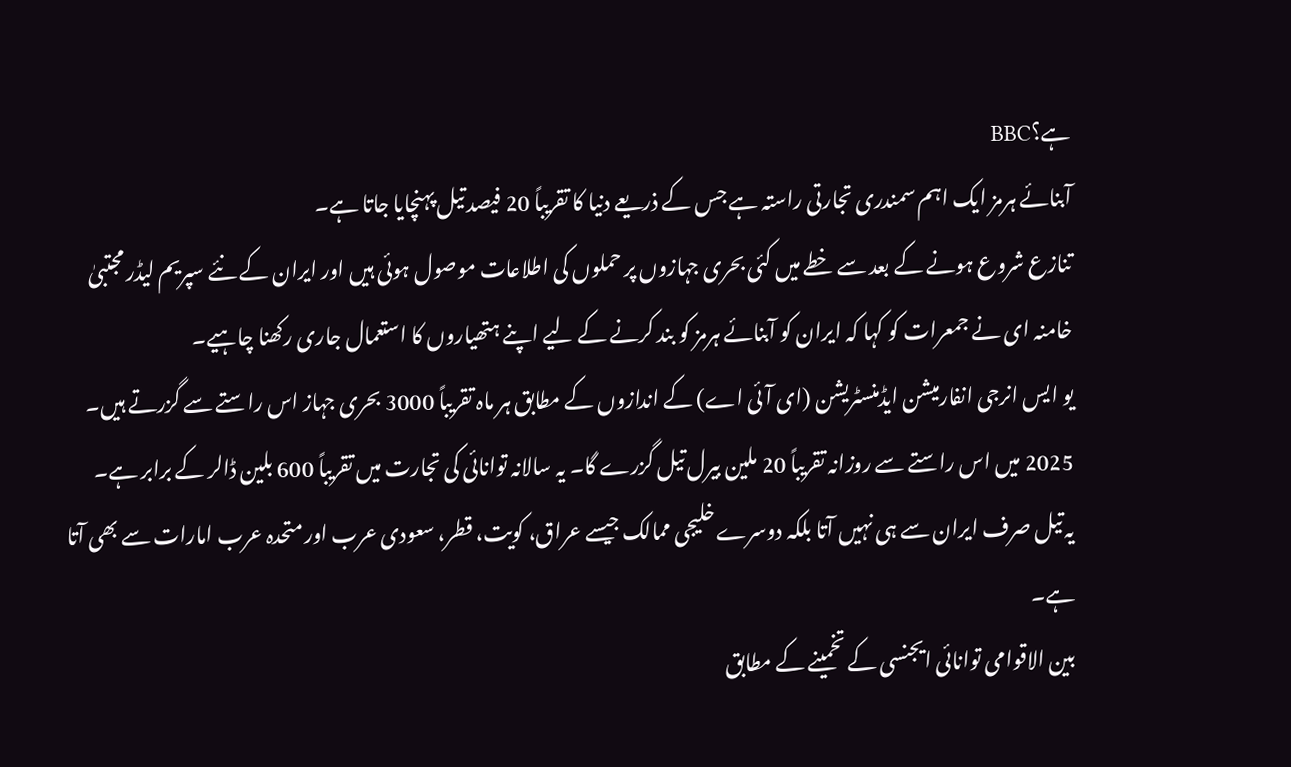ہے؟BBC
آبنائے ہرمز ایک اہم سمندری تجارتی راستہ ہے جس کے ذریعے دنیا کا تقریباً 20 فیصد تیل پہنچایا جاتا ہے۔
تنازع شروع ہونے کے بعد سے خطے میں کئی بحری جہازوں پر حملوں کی اطلاعات موصول ہوئی ہیں اور ایران کے نئے سپریم لیڈر مجتبیٰ خامنہ ای نے جمعرات کو کہا کہ ایران کو آبنائے ہرمز کو بند کرنے کے لیے اپنے ہتھیاروں کا استعمال جاری رکھنا چاہیے۔
یو ایس انرجی انفارمیشن ایڈمنسٹریشن (ای آئی اے) کے اندازوں کے مطابق ہر ماہ تقریباً 3000 بحری جہاز اس راستے سے گزرتے ہیں۔
2025 میں اس راستے سے روزانہ تقریباً 20 ملین بیرل تیل گزرے گا۔ یہ سالانہ توانائی کی تجارت میں تقریباً 600 بلین ڈالر کے برابر ہے۔
یہ تیل صرف ایران سے ہی نہیں آتا بلکہ دوسرے خلیجی ممالک جیسے عراق، کویت، قطر، سعودی عرب اور متحدہ عرب امارات سے بھی آتا ہے۔
بین الاقوامی توانائی ایجنسی کے تخمینے کے مطابق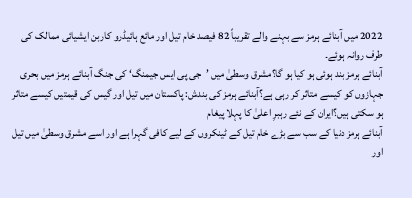2022 میں آبنائے ہرمز سے بہنے والے تقریباً 82 فیصد خام تیل اور مائع ہائیڈرو کاربن ایشیائی ممالک کی طرف روانہ ہوئے۔
آبنائے ہرمز بند ہوئی ہو کیا ہو گا؟مشرق وسطیٰ میں ’جی پی ایس جیمنگ‘ کی جنگ آبنائے ہرمز میں بحری جہازوں کو کیسے متاثر کر رہی ہے؟آبنائے ہرمز کی بندش: پاکستان میں تیل اور گیس کی قیمتیں کیسے متاثر ہو سکتی ہیں؟ایران کے نئے رہبرِ اعلیٰ کا پہلا پیغام
آبنائے ہرمز دنیا کے سب سے بڑے خام تیل کے ٹینکروں کے لیے کافی گہرا ہے اور اسے مشرق وسطیٰ میں تیل اور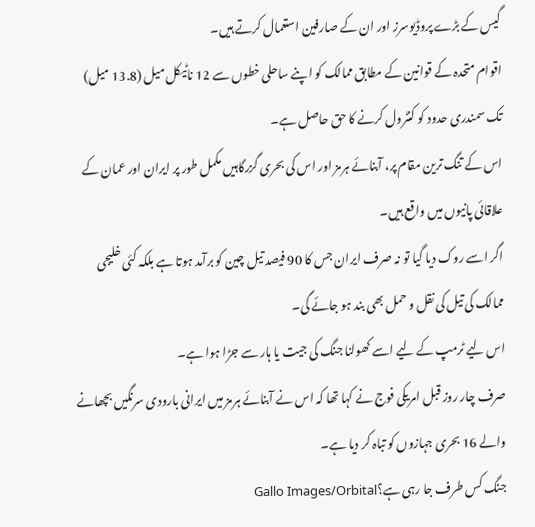گیس کے بڑے پروڈیوسرز اور ان کے صارفین استعمال کرتے ہیں۔
اقوام متحدہ کے قوانین کے مطابق ممالک کو اپنے ساحلی خطوں سے 12 ناٹیکل میل (13.8 میل) تک سمندری حدود کو کنٹرول کرنے کا حق حاصل ہے۔
اس کے تنگ ترین مقام پر، آبنائے ہرمز اور اس کی بحری گزرگاہیں مکمل طور پر ایران اور عمان کے علاقائی پانیوں میں واقع ہیں۔
اگر اسے روک دیا گیا تو نہ صرف ایران جس کا 90 فیصد تیل چین کو برآمد ہوتا ہے بلکہ کئی خلیجی ممالک کی تیل کی نقل و حمل بھی بند ہو جائے گی۔
اس لیے ٹرمپ کے لیے اسے کھولنا جنگ کی جیت یا ہار سے جڑا ہوا ہے۔
صرف چار روز قبل امریکی فوج نے کہا تھا کہ اس نے آبنائے ہرمز میں ایرانی بارودی سرنگیں بچھانے والے 16 بحری جہازوں کو تباہ کر دیا ہے۔
جنگ کس طرف جا رہی ہے؟Gallo Images/Orbital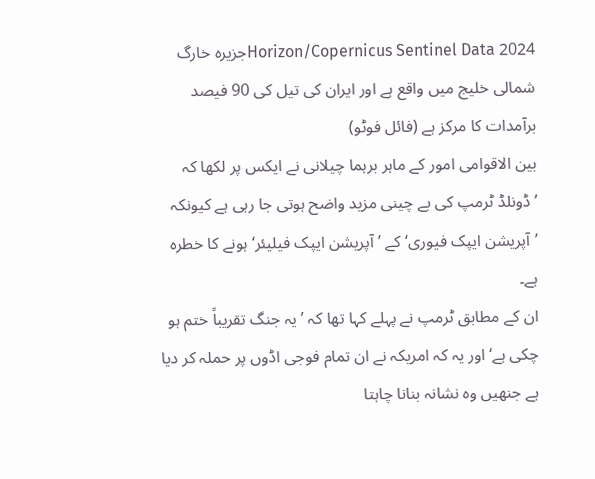Horizon/Copernicus Sentinel Data 2024جزیرہ خارگ شمالی خلیج میں واقع ہے اور ایران کی تیل کی 90 فیصد برآمدات کا مرکز ہے (فائل فوٹو)
بین الاقوامی امور کے ماہر برہما چیلانی نے ایکس پر لکھا کہ ’ڈونلڈ ٹرمپ کی بے چینی مزید واضح ہوتی جا رہی ہے کیونکہ ’آپریشن ایپک فیوری‘ کے ’آپریشن ایپک فیلیئر‘ ہونے کا خطرہ ہے۔
ان کے مطابق ٹرمپ نے پہلے کہا تھا کہ ’یہ جنگ تقریباً ختم ہو چکی ہے‘ اور یہ کہ امریکہ نے ان تمام فوجی اڈوں پر حملہ کر دیا ہے جنھیں وہ نشانہ بنانا چاہتا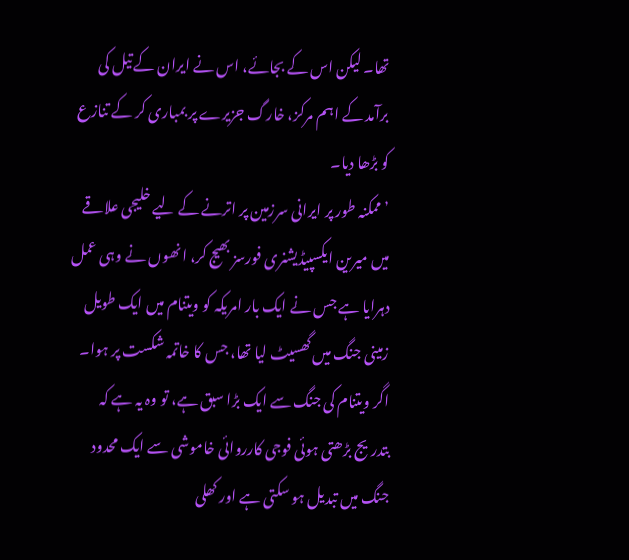تھا۔ لیکن اس کے بجائے، اس نے ایران کے تیل کی برآمد کے اہم مرکز، خارگ جزیرے پر بمباری کر کے تنازع کو بڑھا دیا۔
’ممکنہ طور پر ایرانی سرزمین پر اترنے کے لیے خلیجی علاقے میں میرین ایکسپیڈیشنری فورسز بھیج کر، انھوں نے وہی عمل دہرایا ہے جس نے ایک بار امریکہ کو ویتنام میں ایک طویل زمینی جنگ میں گھسیٹ لیا تھا، جس کا خاتمہ شکست پر ہوا۔ اگر ویتنام کی جنگ سے ایک بڑا سبق ہے، تو وہ یہ ہے کہ بتدریج بڑھتی ہوئی فوجی کارروائی خاموشی سے ایک محدود جنگ میں تبدیل ہو سکتی ہے اور کھلی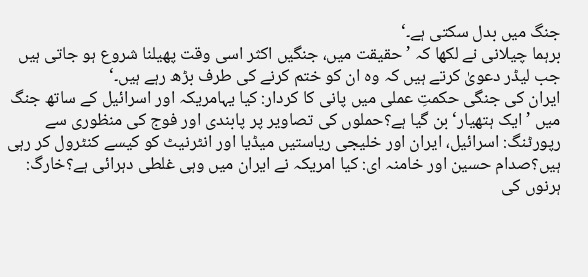جنگ میں بدل سکتی ہے۔‘
برہما چیلانی نے لکھا کہ ’حقیقت میں، جنگیں اکثر اسی وقت پھیلنا شروع ہو جاتی ہیں جب لیڈر دعویٰ کرتے ہیں کہ وہ ان کو ختم کرنے کی طرف بڑھ رہے ہیں۔‘
ایران کی جنگی حکمتِ عملی میں پانی کا کردار: کیا یہامریکہ اور اسرائیل کے ساتھ جنگ میں ’ایک ہتھیار‘ بن گیا ہے؟حملوں کی تصاویر پر پابندی اور فوج کی منظوری سے رپورٹنگ: اسرائیل، ایران اور خلیجی ریاستیں میڈیا اور انٹرنیٹ کو کیسے کنٹرول کر رہی ہیں؟صدام حسین اور خامنہ ای: کیا امریکہ نے ایران میں وہی غلطی دہرائی ہے؟خارگ: ہرنوں کی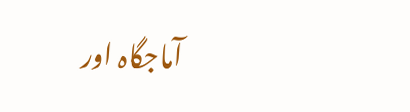آماجگاہ اور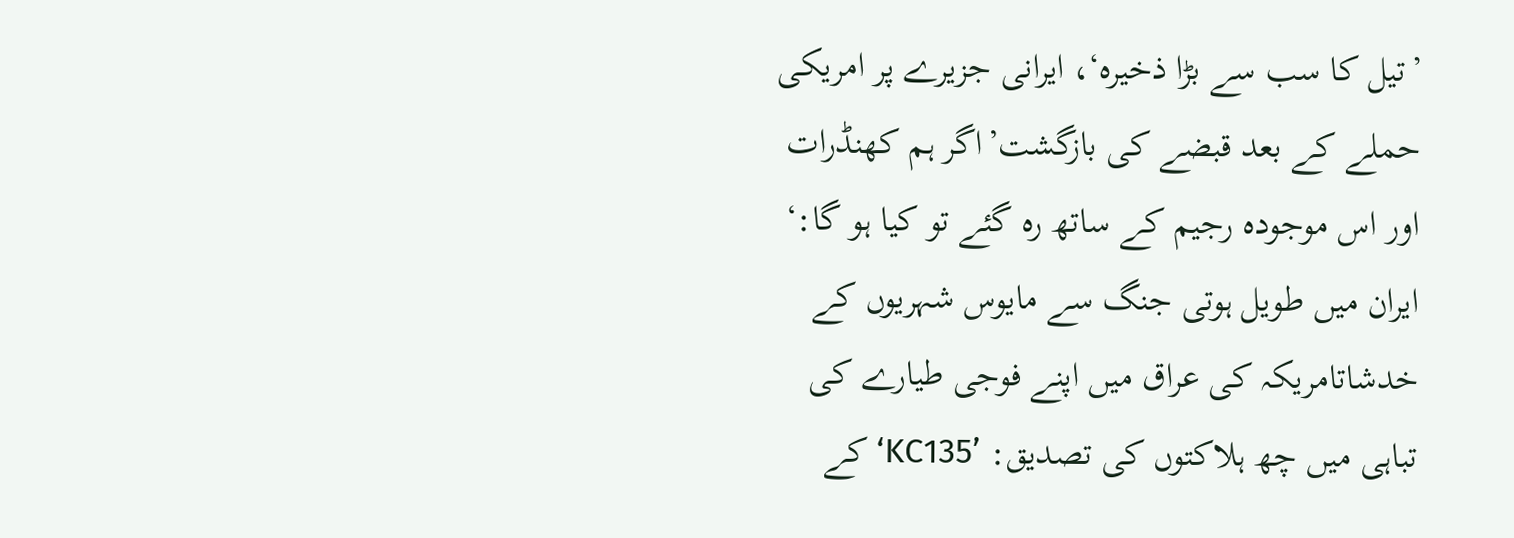’تیل کا سب سے بڑا ذخیرہ‘، ایرانی جزیرے پر امریکی حملے کے بعد قبضے کی بازگشت’اگر ہم کھنڈرات اور اس موجودہ رجیم کے ساتھ رہ گئے تو کیا ہو گا:‘ ایران میں طویل ہوتی جنگ سے مایوس شہریوں کے خدشاتامریکہ کی عراق میں اپنے فوجی طیارے کی تباہی میں چھ ہلاکتوں کی تصدیق: ’KC135‘ کے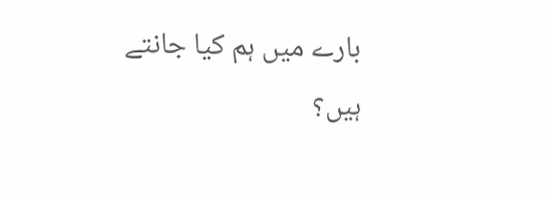بارے میں ہم کیا جانتے ہیں؟